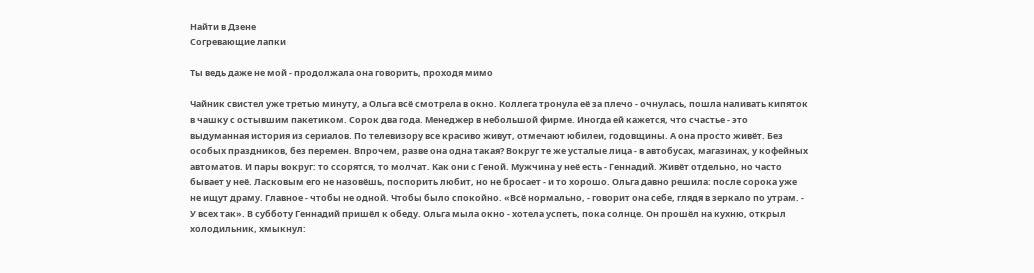Найти в Дзене
Согревающие лапки

Ты ведь даже не мой - продолжала она говорить, проходя мимо

Чайник свистел уже третью минуту, а Ольга всё смотрела в окно. Коллега тронула её за плечо - очнулась, пошла наливать кипяток в чашку с остывшим пакетиком. Сорок два года. Менеджер в небольшой фирме. Иногда ей кажется, что счастье - это выдуманная история из сериалов. По телевизору все красиво живут, отмечают юбилеи, годовщины. А она просто живёт. Без особых праздников, без перемен. Впрочем, разве она одна такая? Вокруг те же усталые лица - в автобусах, магазинах, у кофейных автоматов. И пары вокруг: то ссорятся, то молчат. Как они с Геной. Мужчина у неё есть - Геннадий. Живёт отдельно, но часто бывает у неё. Ласковым его не назовёшь, поспорить любит, но не бросает - и то хорошо. Ольга давно решила: после сорока уже не ищут драму. Главное - чтобы не одной. Чтобы было спокойно. «Всё нормально, - говорит она себе, глядя в зеркало по утрам. - У всех так». В субботу Геннадий пришёл к обеду. Ольга мыла окно - хотела успеть, пока солнце. Он прошёл на кухню, открыл холодильник, хмыкнул: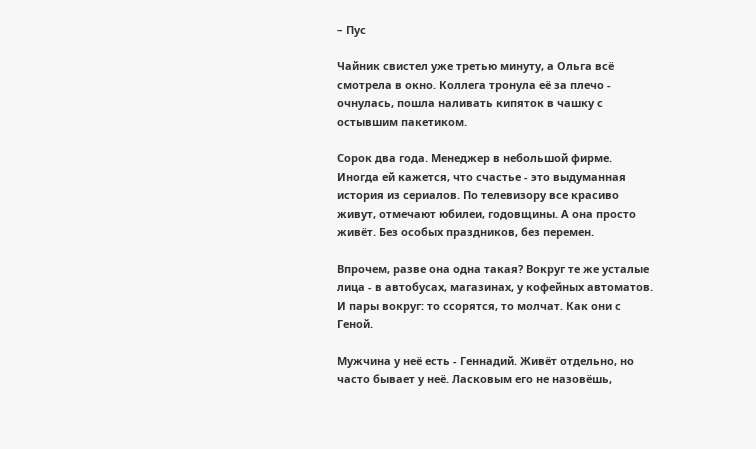– Пус

Чайник свистел уже третью минуту, а Ольга всё смотрела в окно. Коллега тронула её за плечо - очнулась, пошла наливать кипяток в чашку с остывшим пакетиком.

Сорок два года. Менеджер в небольшой фирме. Иногда ей кажется, что счастье - это выдуманная история из сериалов. По телевизору все красиво живут, отмечают юбилеи, годовщины. А она просто живёт. Без особых праздников, без перемен.

Впрочем, разве она одна такая? Вокруг те же усталые лица - в автобусах, магазинах, у кофейных автоматов. И пары вокруг: то ссорятся, то молчат. Как они с Геной.

Мужчина у неё есть - Геннадий. Живёт отдельно, но часто бывает у неё. Ласковым его не назовёшь,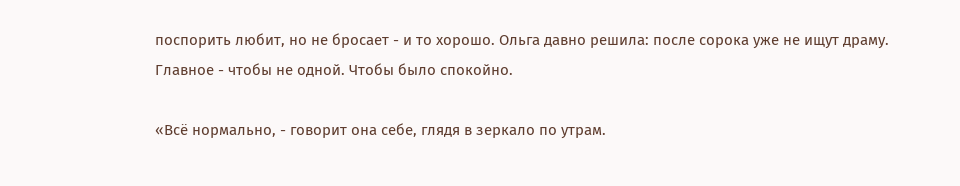поспорить любит, но не бросает - и то хорошо. Ольга давно решила: после сорока уже не ищут драму. Главное - чтобы не одной. Чтобы было спокойно.

«Всё нормально, - говорит она себе, глядя в зеркало по утрам.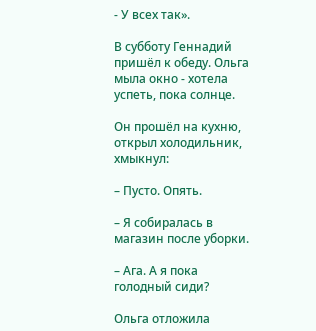- У всех так».

В субботу Геннадий пришёл к обеду. Ольга мыла окно - хотела успеть, пока солнце.

Он прошёл на кухню, открыл холодильник, хмыкнул:

– Пусто. Опять.

– Я собиралась в магазин после уборки.

– Ага. А я пока голодный сиди?

Ольга отложила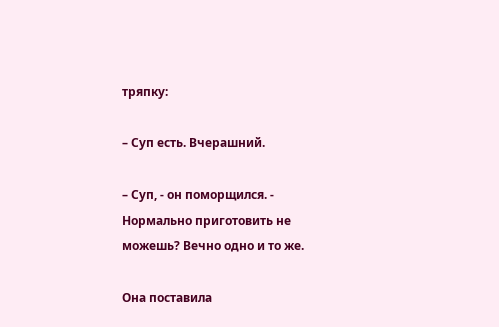тряпку:

– Суп есть. Вчерашний.

– Суп, - он поморщился. - Нормально приготовить не можешь? Вечно одно и то же.

Она поставила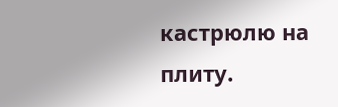кастрюлю на плиту.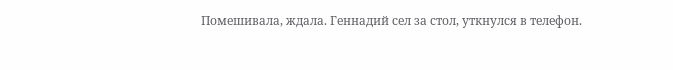Помешивала, ждала. Геннадий сел за стол, уткнулся в телефон.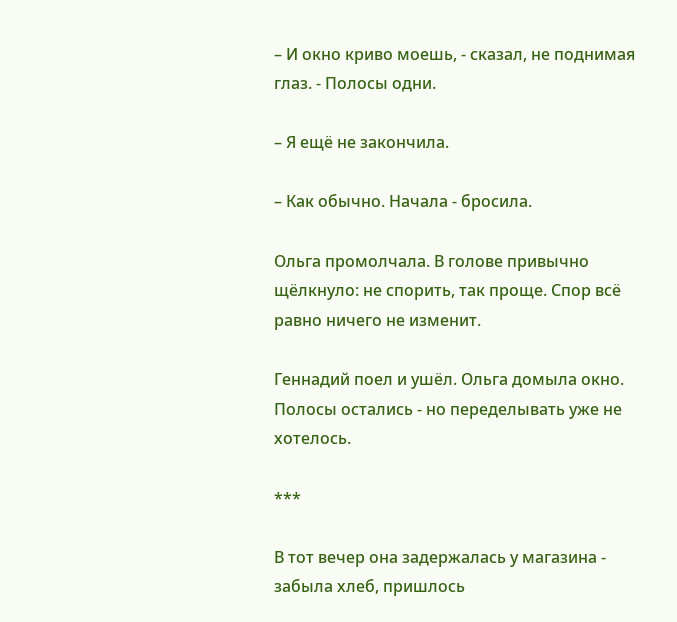– И окно криво моешь, - сказал, не поднимая глаз. - Полосы одни.

– Я ещё не закончила.

– Как обычно. Начала - бросила.

Ольга промолчала. В голове привычно щёлкнуло: не спорить, так проще. Спор всё равно ничего не изменит.

Геннадий поел и ушёл. Ольга домыла окно. Полосы остались - но переделывать уже не хотелось.

***

В тот вечер она задержалась у магазина - забыла хлеб, пришлось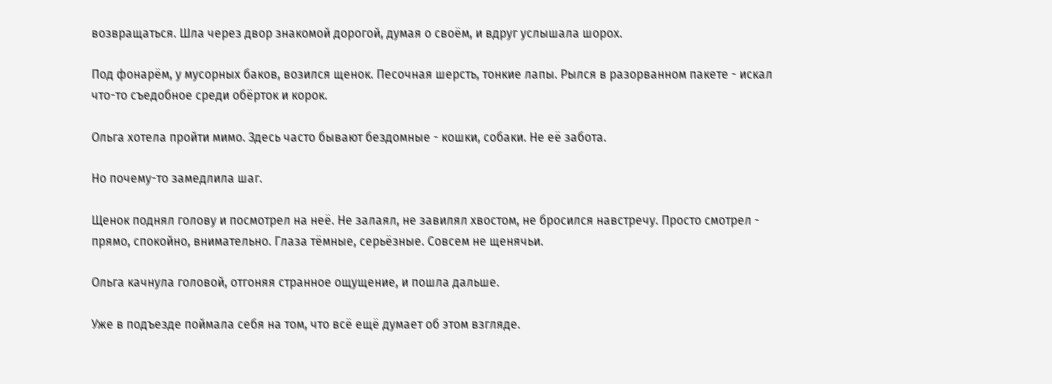возвращаться. Шла через двор знакомой дорогой, думая о своём, и вдруг услышала шорох.

Под фонарём, у мусорных баков, возился щенок. Песочная шерсть, тонкие лапы. Рылся в разорванном пакете - искал что-то съедобное среди обёрток и корок.

Ольга хотела пройти мимо. Здесь часто бывают бездомные - кошки, собаки. Не её забота.

Но почему-то замедлила шаг.

Щенок поднял голову и посмотрел на неё. Не залаял, не завилял хвостом, не бросился навстречу. Просто смотрел - прямо, спокойно, внимательно. Глаза тёмные, серьёзные. Совсем не щенячьи.

Ольга качнула головой, отгоняя странное ощущение, и пошла дальше.

Уже в подъезде поймала себя на том, что всё ещё думает об этом взгляде.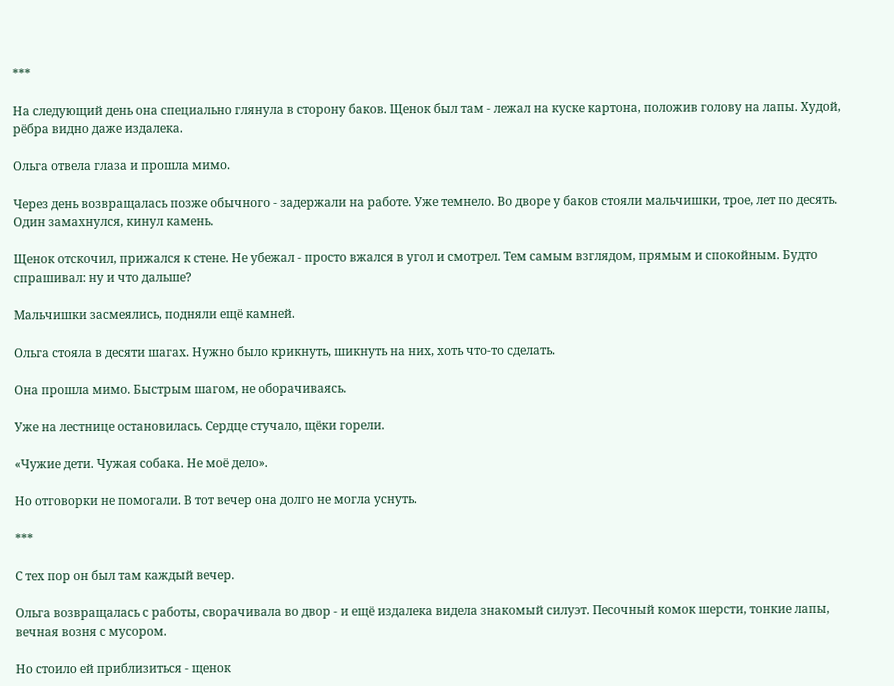***

На следующий день она специально глянула в сторону баков. Щенок был там - лежал на куске картона, положив голову на лапы. Худой, рёбра видно даже издалека.

Ольга отвела глаза и прошла мимо.

Через день возвращалась позже обычного - задержали на работе. Уже темнело. Во дворе у баков стояли мальчишки, трое, лет по десять. Один замахнулся, кинул камень.

Щенок отскочил, прижался к стене. Не убежал - просто вжался в угол и смотрел. Тем самым взглядом, прямым и спокойным. Будто спрашивал: ну и что дальше?

Мальчишки засмеялись, подняли ещё камней.

Ольга стояла в десяти шагах. Нужно было крикнуть, шикнуть на них, хоть что-то сделать.

Она прошла мимо. Быстрым шагом, не оборачиваясь.

Уже на лестнице остановилась. Сердце стучало, щёки горели.

«Чужие дети. Чужая собака. Не моё дело».

Но отговорки не помогали. В тот вечер она долго не могла уснуть.

***

С тех пор он был там каждый вечер.

Ольга возвращалась с работы, сворачивала во двор - и ещё издалека видела знакомый силуэт. Песочный комок шерсти, тонкие лапы, вечная возня с мусором.

Но стоило ей приблизиться - щенок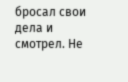бросал свои дела и смотрел. Не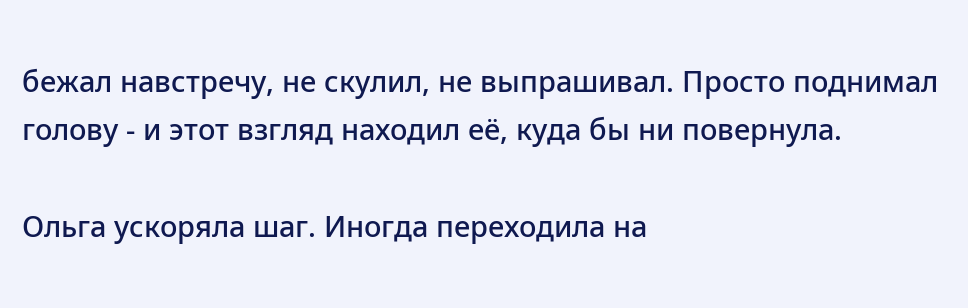бежал навстречу, не скулил, не выпрашивал. Просто поднимал голову - и этот взгляд находил её, куда бы ни повернула.

Ольга ускоряла шаг. Иногда переходила на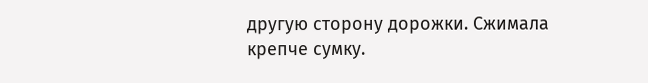другую сторону дорожки. Сжимала крепче сумку.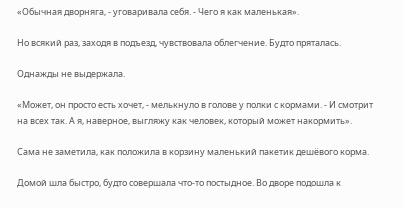«Обычная дворняга, - уговаривала себя. - Чего я как маленькая».

Но всякий раз, заходя в подъезд, чувствовала облегчение. Будто пряталась.

Однажды не выдержала.

«Может, он просто есть хочет, - мелькнуло в голове у полки с кормами. - И смотрит на всех так. А я, наверное, выгляжу как человек, который может накормить».

Сама не заметила, как положила в корзину маленький пакетик дешёвого корма.

Домой шла быстро, будто совершала что-то постыдное. Во дворе подошла к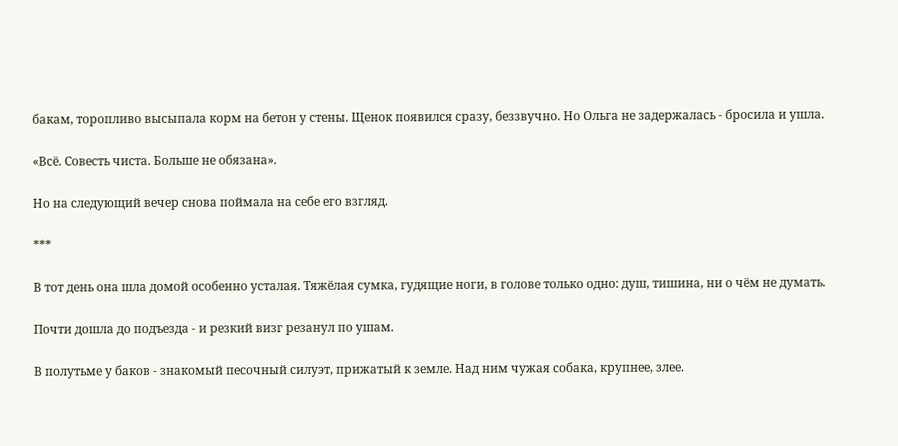бакам, торопливо высыпала корм на бетон у стены. Щенок появился сразу, беззвучно. Но Ольга не задержалась - бросила и ушла.

«Всё. Совесть чиста. Больше не обязана».

Но на следующий вечер снова поймала на себе его взгляд.

***

В тот день она шла домой особенно усталая. Тяжёлая сумка, гудящие ноги, в голове только одно: душ, тишина, ни о чём не думать.

Почти дошла до подъезда - и резкий визг резанул по ушам.

В полутьме у баков - знакомый песочный силуэт, прижатый к земле. Над ним чужая собака, крупнее, злее.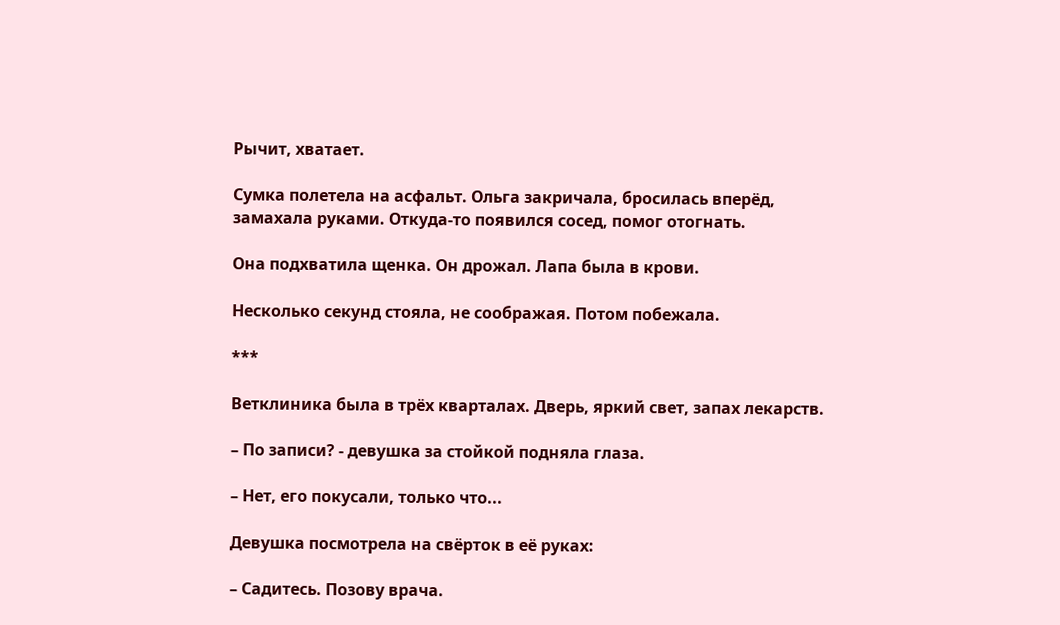Рычит, хватает.

Сумка полетела на асфальт. Ольга закричала, бросилась вперёд, замахала руками. Откуда-то появился сосед, помог отогнать.

Она подхватила щенка. Он дрожал. Лапа была в крови.

Несколько секунд стояла, не соображая. Потом побежала.

***

Ветклиника была в трёх кварталах. Дверь, яркий свет, запах лекарств.

– По записи? - девушка за стойкой подняла глаза.

– Нет, его покусали, только что...

Девушка посмотрела на свёрток в её руках:

– Садитесь. Позову врача.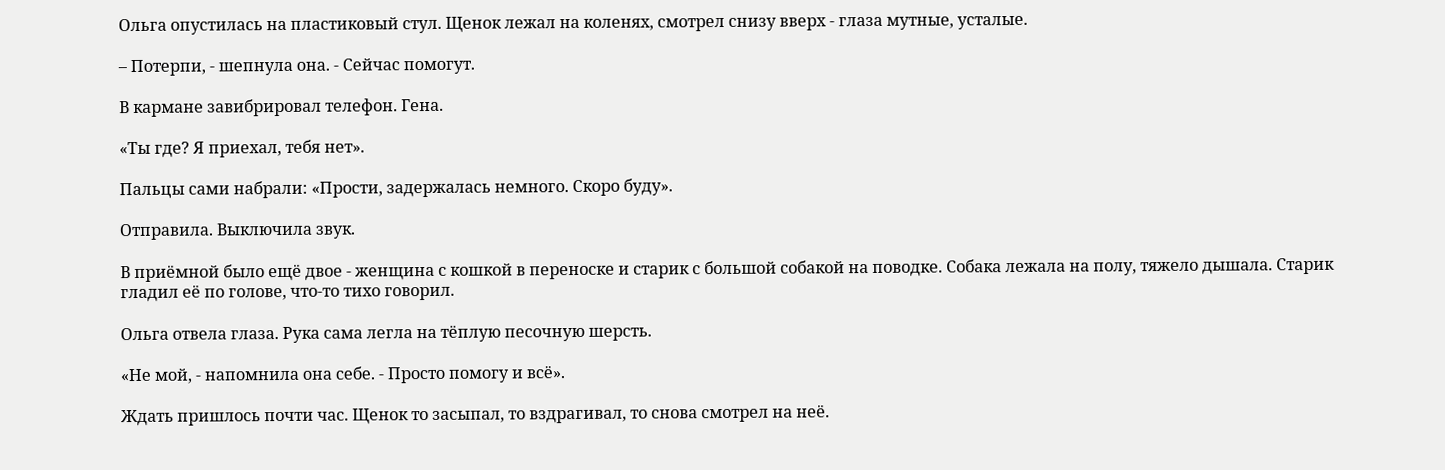Ольга опустилась на пластиковый стул. Щенок лежал на коленях, смотрел снизу вверх - глаза мутные, усталые.

– Потерпи, - шепнула она. - Сейчас помогут.

В кармане завибрировал телефон. Гена.

«Ты где? Я приехал, тебя нет».

Пальцы сами набрали: «Прости, задержалась немного. Скоро буду».

Отправила. Выключила звук.

В приёмной было ещё двое - женщина с кошкой в переноске и старик с большой собакой на поводке. Собака лежала на полу, тяжело дышала. Старик гладил её по голове, что-то тихо говорил.

Ольга отвела глаза. Рука сама легла на тёплую песочную шерсть.

«Не мой, - напомнила она себе. - Просто помогу и всё».

Ждать пришлось почти час. Щенок то засыпал, то вздрагивал, то снова смотрел на неё.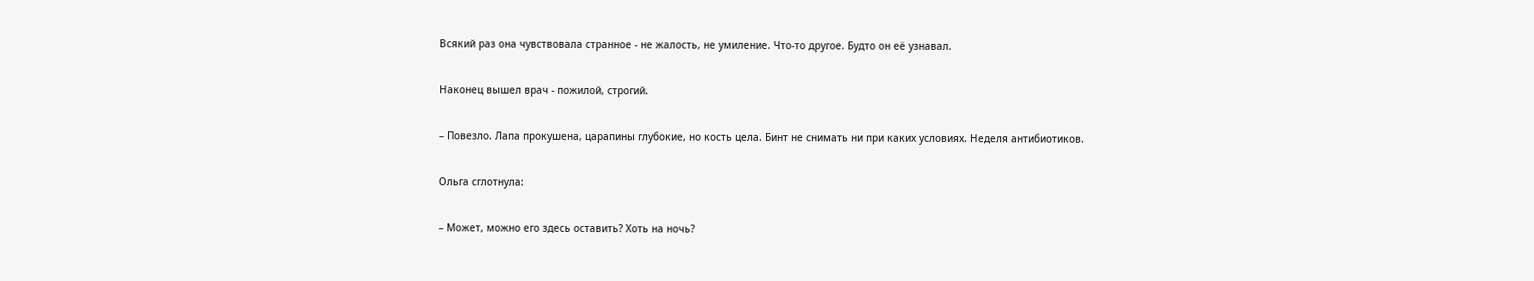Всякий раз она чувствовала странное - не жалость, не умиление. Что-то другое. Будто он её узнавал.

Наконец вышел врач - пожилой, строгий.

– Повезло. Лапа прокушена, царапины глубокие, но кость цела. Бинт не снимать ни при каких условиях. Неделя антибиотиков.

Ольга сглотнула:

– Может, можно его здесь оставить? Хоть на ночь?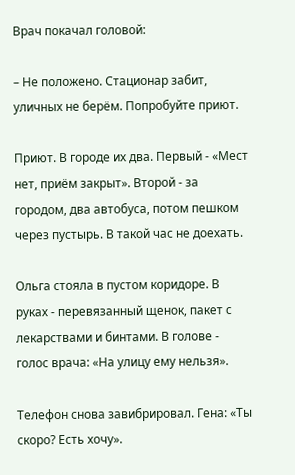Врач покачал головой:

– Не положено. Стационар забит, уличных не берём. Попробуйте приют.

Приют. В городе их два. Первый - «Мест нет, приём закрыт». Второй - за городом, два автобуса, потом пешком через пустырь. В такой час не доехать.

Ольга стояла в пустом коридоре. В руках - перевязанный щенок, пакет с лекарствами и бинтами. В голове - голос врача: «На улицу ему нельзя».

Телефон снова завибрировал. Гена: «Ты скоро? Есть хочу».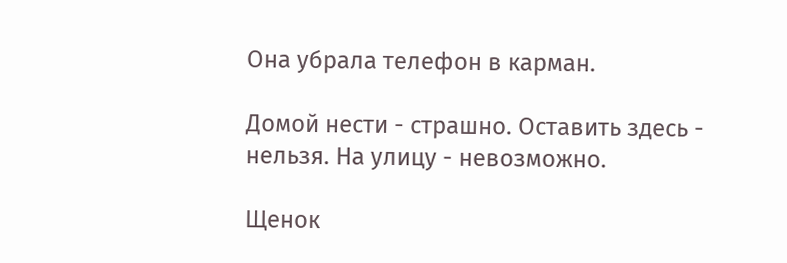Она убрала телефон в карман.

Домой нести - страшно. Оставить здесь - нельзя. На улицу - невозможно.

Щенок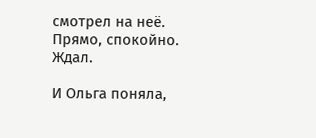смотрел на неё. Прямо, спокойно. Ждал.

И Ольга поняла,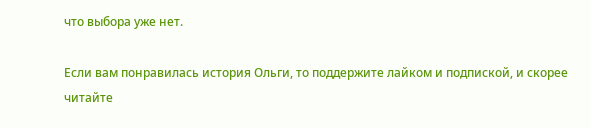что выбора уже нет.

Если вам понравилась история Ольги, то поддержите лайком и подпиской, и скорее читайте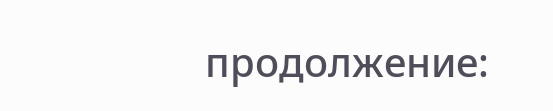продолжение: